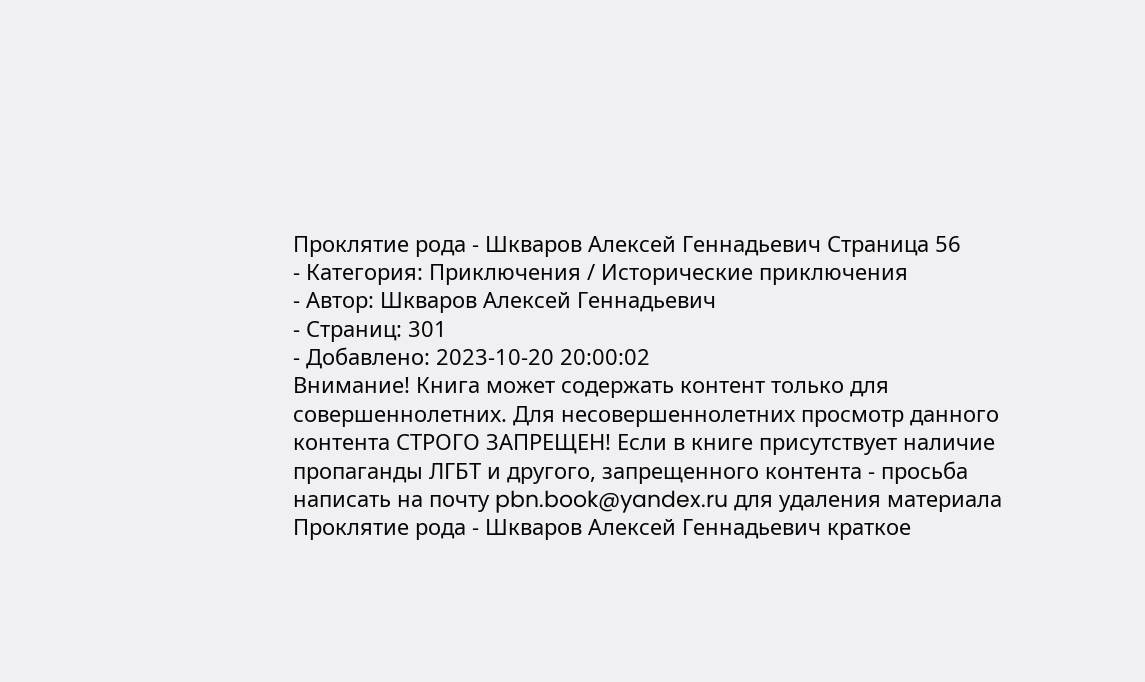Проклятие рода - Шкваров Алексей Геннадьевич Страница 56
- Категория: Приключения / Исторические приключения
- Автор: Шкваров Алексей Геннадьевич
- Страниц: 301
- Добавлено: 2023-10-20 20:00:02
Внимание! Книга может содержать контент только для совершеннолетних. Для несовершеннолетних просмотр данного контента СТРОГО ЗАПРЕЩЕН! Если в книге присутствует наличие пропаганды ЛГБТ и другого, запрещенного контента - просьба написать на почту pbn.book@yandex.ru для удаления материала
Проклятие рода - Шкваров Алексей Геннадьевич краткое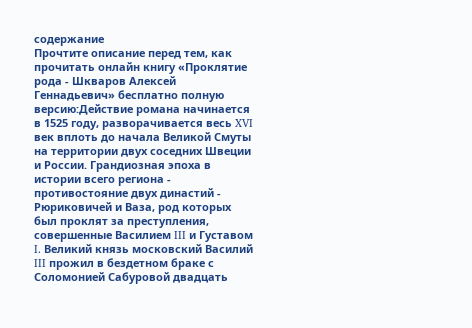содержание
Прочтите описание перед тем, как прочитать онлайн книгу «Проклятие рода - Шкваров Алексей Геннадьевич» бесплатно полную версию:Действие романа начинается в 1525 году, разворачивается весь XVI век вплоть до начала Великой Смуты на территории двух соседних Швеции и России. Грандиозная эпоха в истории всего региона - противостояние двух династий - Рюриковичей и Ваза, род которых был проклят за преступления, совершенные Василием III и Густавом I. Великий князь московский Василий III прожил в бездетном браке с Соломонией Сабуровой двадцать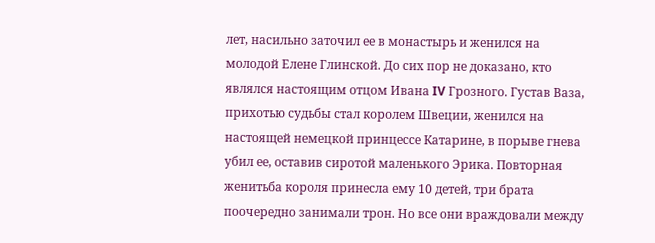лет, насильно заточил ее в монастырь и женился на молодой Елене Глинской. До сих пор не доказано, кто являлся настоящим отцом Ивана IV Грозного. Густав Ваза, прихотью судьбы стал королем Швеции, женился на настоящей немецкой принцессе Катарине, в порыве гнева убил ее, оставив сиротой маленького Эрика. Повторная женитьба короля принесла ему 10 детей, три брата поочередно занимали трон. Но все они враждовали между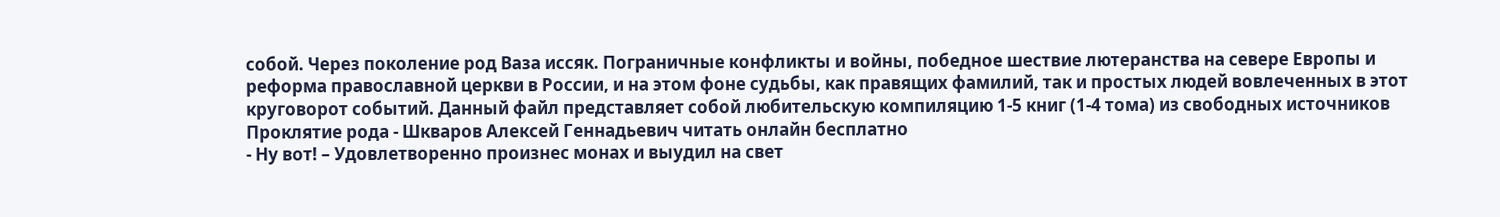собой. Через поколение род Ваза иссяк. Пограничные конфликты и войны, победное шествие лютеранства на севере Европы и реформа православной церкви в России, и на этом фоне судьбы, как правящих фамилий, так и простых людей вовлеченных в этот круговорот событий. Данный файл представляет собой любительскую компиляцию 1-5 книг (1-4 тома) из свободных источников
Проклятие рода - Шкваров Алексей Геннадьевич читать онлайн бесплатно
- Ну вот! – Удовлетворенно произнес монах и выудил на свет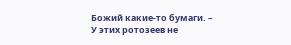Божий какие-то бумаги. – У этих ротозеев не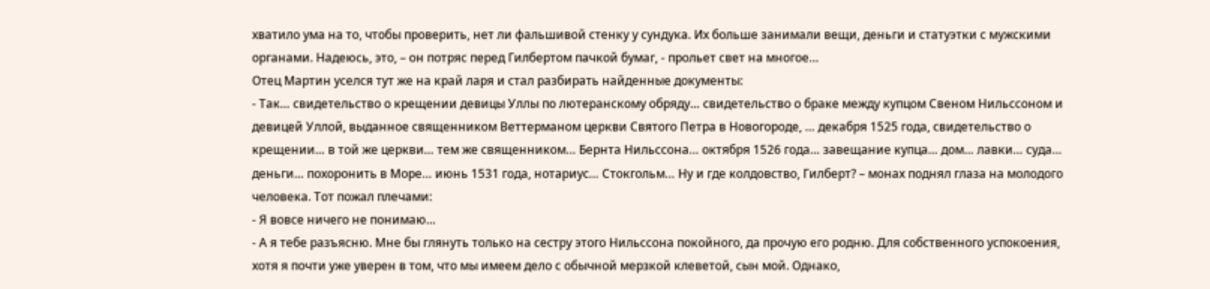хватило ума на то, чтобы проверить, нет ли фальшивой стенку у сундука. Их больше занимали вещи, деньги и статуэтки с мужскими органами. Надеюсь, это, – он потряс перед Гилбертом пачкой бумаг, - прольет свет на многое…
Отец Мартин уселся тут же на край ларя и стал разбирать найденные документы:
- Так… свидетельство о крещении девицы Уллы по лютеранскому обряду… свидетельство о браке между купцом Свеном Нильссоном и девицей Уллой, выданное священником Веттерманом церкви Святого Петра в Новогороде, … декабря 1525 года, свидетельство о крещении… в той же церкви… тем же священником… Бернта Нильссона… октября 1526 года… завещание купца… дом… лавки… суда… деньги… похоронить в Море… июнь 1531 года, нотариус… Стокгольм… Ну и где колдовство, Гилберт? – монах поднял глаза на молодого человека. Тот пожал плечами:
- Я вовсе ничего не понимаю…
- А я тебе разъясню. Мне бы глянуть только на сестру этого Нильссона покойного, да прочую его родню. Для собственного успокоения, хотя я почти уже уверен в том, что мы имеем дело с обычной мерзкой клеветой, сын мой. Однако,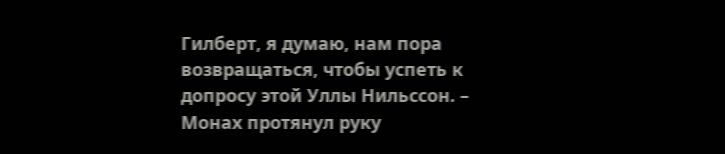Гилберт, я думаю, нам пора возвращаться, чтобы успеть к допросу этой Уллы Нильссон. – Монах протянул руку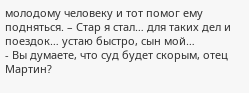молодому человеку и тот помог ему подняться. – Стар я стал… для таких дел и поездок… устаю быстро, сын мой…
- Вы думаете, что суд будет скорым, отец Мартин?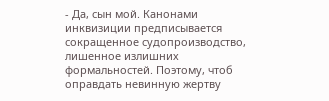- Да, сын мой. Канонами инквизиции предписывается сокращенное судопроизводство, лишенное излишних формальностей. Поэтому, чтоб оправдать невинную жертву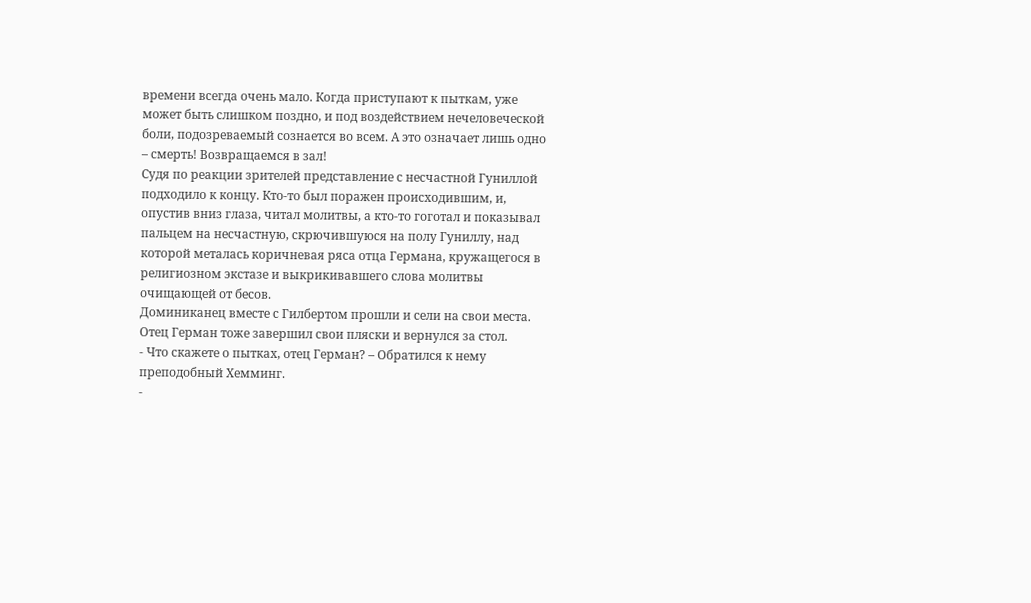времени всегда очень мало. Когда приступают к пыткам, уже может быть слишком поздно, и под воздействием нечеловеческой боли, подозреваемый сознается во всем. А это означает лишь одно – смерть! Возвращаемся в зал!
Судя по реакции зрителей представление с несчастной Гуниллой подходило к концу. Кто-то был поражен происходившим, и, опустив вниз глаза, читал молитвы, а кто-то гоготал и показывал пальцем на несчастную, скрючившуюся на полу Гуниллу, над которой металась коричневая ряса отца Германа, кружащегося в религиозном экстазе и выкрикивавшего слова молитвы очищающей от бесов.
Доминиканец вместе с Гилбертом прошли и сели на свои места. Отец Герман тоже завершил свои пляски и вернулся за стол.
- Что скажете о пытках, отец Герман? – Обратился к нему преподобный Хемминг.
-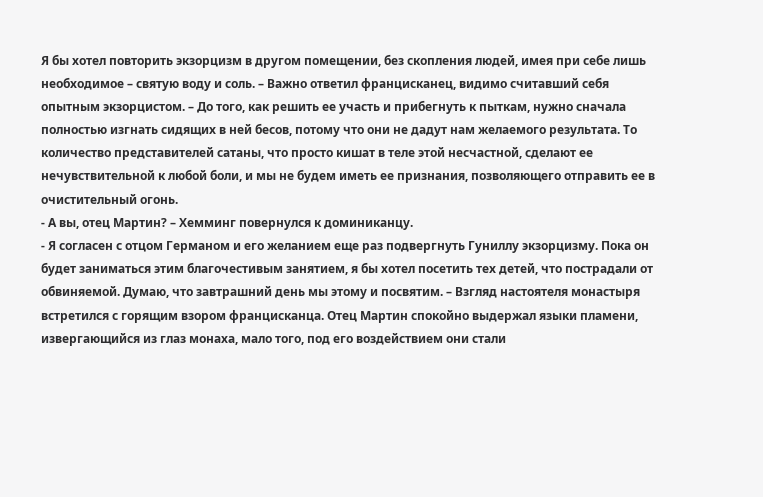Я бы хотел повторить экзорцизм в другом помещении, без скопления людей, имея при себе лишь необходимое – святую воду и соль. – Важно ответил францисканец, видимо считавший себя опытным экзорцистом. – До того, как решить ее участь и прибегнуть к пыткам, нужно сначала полностью изгнать сидящих в ней бесов, потому что они не дадут нам желаемого результата. То количество представителей сатаны, что просто кишат в теле этой несчастной, сделают ее нечувствительной к любой боли, и мы не будем иметь ее признания, позволяющего отправить ее в очистительный огонь.
- А вы, отец Мартин? – Хемминг повернулся к доминиканцу.
- Я согласен с отцом Германом и его желанием еще раз подвергнуть Гуниллу экзорцизму. Пока он будет заниматься этим благочестивым занятием, я бы хотел посетить тех детей, что пострадали от обвиняемой. Думаю, что завтрашний день мы этому и посвятим. – Взгляд настоятеля монастыря встретился с горящим взором францисканца. Отец Мартин спокойно выдержал языки пламени, извергающийся из глаз монаха, мало того, под его воздействием они стали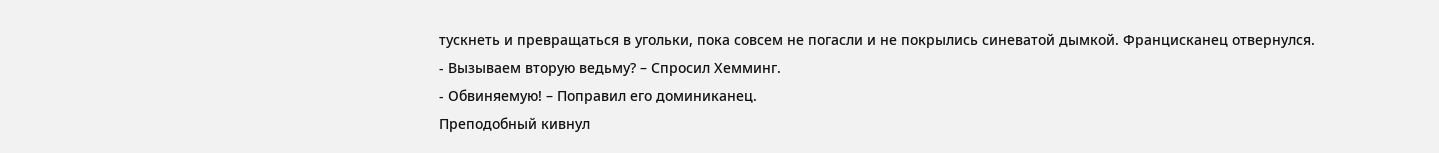тускнеть и превращаться в угольки, пока совсем не погасли и не покрылись синеватой дымкой. Францисканец отвернулся.
- Вызываем вторую ведьму? – Спросил Хемминг.
- Обвиняемую! – Поправил его доминиканец.
Преподобный кивнул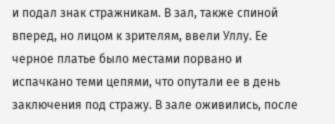и подал знак стражникам. В зал, также спиной вперед, но лицом к зрителям, ввели Уллу. Ее черное платье было местами порвано и испачкано теми цепями, что опутали ее в день заключения под стражу. В зале оживились, после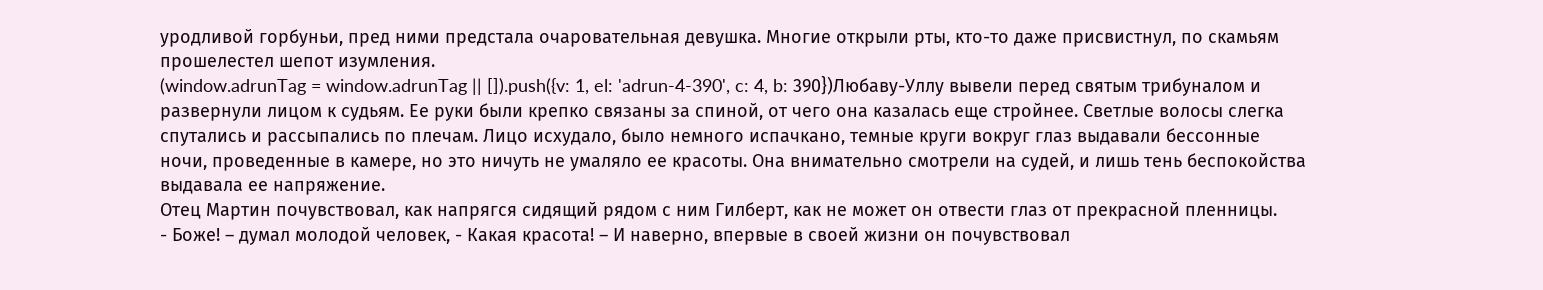уродливой горбуньи, пред ними предстала очаровательная девушка. Многие открыли рты, кто-то даже присвистнул, по скамьям прошелестел шепот изумления.
(window.adrunTag = window.adrunTag || []).push({v: 1, el: 'adrun-4-390', c: 4, b: 390})Любаву-Уллу вывели перед святым трибуналом и развернули лицом к судьям. Ее руки были крепко связаны за спиной, от чего она казалась еще стройнее. Светлые волосы слегка спутались и рассыпались по плечам. Лицо исхудало, было немного испачкано, темные круги вокруг глаз выдавали бессонные ночи, проведенные в камере, но это ничуть не умаляло ее красоты. Она внимательно смотрели на судей, и лишь тень беспокойства выдавала ее напряжение.
Отец Мартин почувствовал, как напрягся сидящий рядом с ним Гилберт, как не может он отвести глаз от прекрасной пленницы.
- Боже! – думал молодой человек, - Какая красота! – И наверно, впервые в своей жизни он почувствовал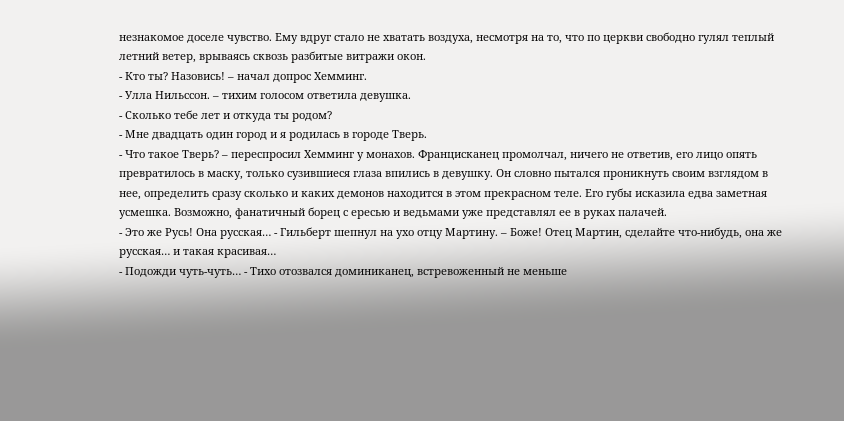незнакомое доселе чувство. Ему вдруг стало не хватать воздуха, несмотря на то, что по церкви свободно гулял теплый летний ветер, врываясь сквозь разбитые витражи окон.
- Кто ты? Назовись! – начал допрос Хемминг.
- Улла Нильссон. – тихим голосом ответила девушка.
- Сколько тебе лет и откуда ты родом?
- Мне двадцать один город и я родилась в городе Тверь.
- Что такое Тверь? – переспросил Хемминг у монахов. Францисканец промолчал, ничего не ответив, его лицо опять превратилось в маску, только сузившиеся глаза впились в девушку. Он словно пытался проникнуть своим взглядом в нее, определить сразу сколько и каких демонов находится в этом прекрасном теле. Его губы исказила едва заметная усмешка. Возможно, фанатичный борец с ересью и ведьмами уже представлял ее в руках палачей.
- Это же Русь! Она русская… - Гильберт шепнул на ухо отцу Мартину. – Боже! Отец Мартин, сделайте что-нибудь, она же русская… и такая красивая…
- Подожди чуть-чуть… - Тихо отозвался доминиканец, встревоженный не меньше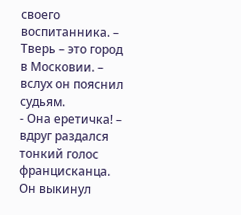своего воспитанника. – Тверь – это город в Московии. – вслух он пояснил судьям.
- Она еретичка! – вдруг раздался тонкий голос францисканца. Он выкинул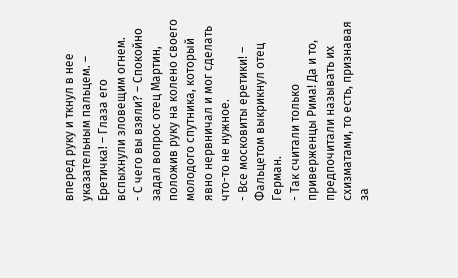вперед руку и ткнул в нее указательным пальцем. – Еретичка! – Глаза его вспыхнули зловещим огнем.
- С чего вы взяли? – Спокойно задал вопрос отец Мартин, положив руку на колено своего молодого спутника, который явно нервничал и мог сделать что-то не нужное.
- Все московиты еретики! – Фальцетом выкрикнул отец Герман.
- Так считали только приверженцы Рима! Да и то, предпочитали называть их схизматами, то есть, признавая за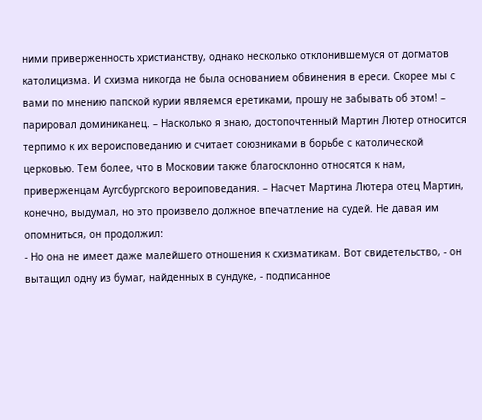ними приверженность христианству, однако несколько отклонившемуся от догматов католицизма. И схизма никогда не была основанием обвинения в ереси. Скорее мы с вами по мнению папской курии являемся еретиками, прошу не забывать об этом! – парировал доминиканец. – Насколько я знаю, достопочтенный Мартин Лютер относится терпимо к их вероисповеданию и считает союзниками в борьбе с католической церковью. Тем более, что в Московии также благосклонно относятся к нам, приверженцам Аугсбургского вероиповедания. – Насчет Мартина Лютера отец Мартин, конечно, выдумал, но это произвело должное впечатление на судей. Не давая им опомниться, он продолжил:
- Но она не имеет даже малейшего отношения к схизматикам. Вот свидетельство, - он вытащил одну из бумаг, найденных в сундуке, - подписанное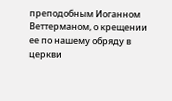преподобным Иоганном Веттерманом, о крещении ее по нашему обряду в церкви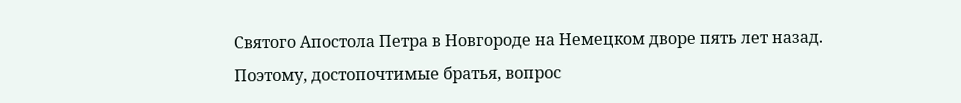Святого Апостола Петра в Новгороде на Немецком дворе пять лет назад. Поэтому, достопочтимые братья, вопрос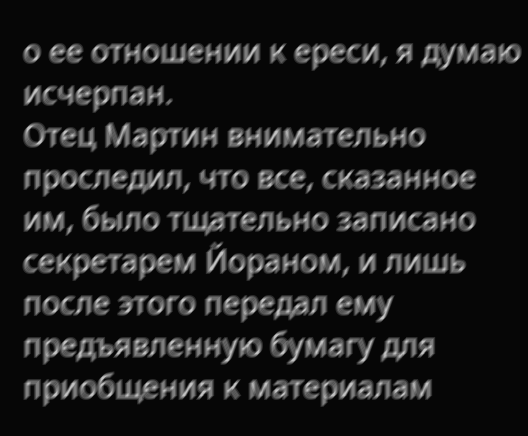о ее отношении к ереси, я думаю исчерпан.
Отец Мартин внимательно проследил, что все, сказанное им, было тщательно записано секретарем Йораном, и лишь после этого передал ему предъявленную бумагу для приобщения к материалам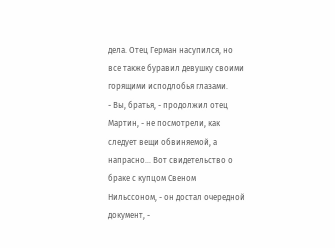дела. Отец Герман насупился, но все также буравил девушку своими горящими исподлобья глазами.
- Вы, братья, - продолжил отец Мартин, - не посмотрели, как следует вещи обвиняемой, а напрасно… Вот свидетельство о браке с купцом Свеном Нильссоном, - он достал очередной документ, -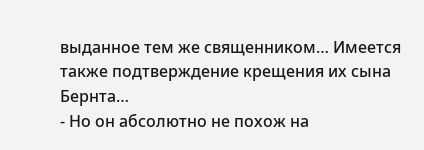выданное тем же священником… Имеется также подтверждение крещения их сына Бернта…
- Но он абсолютно не похож на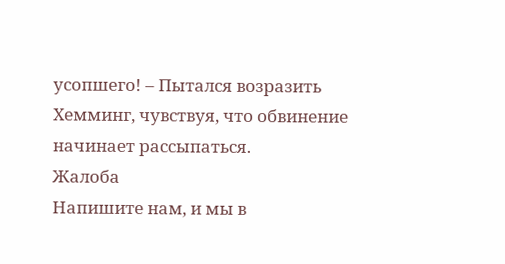усопшего! – Пытался возразить Хемминг, чувствуя, что обвинение начинает рассыпаться.
Жалоба
Напишите нам, и мы в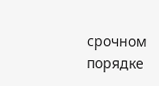срочном порядке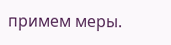примем меры.